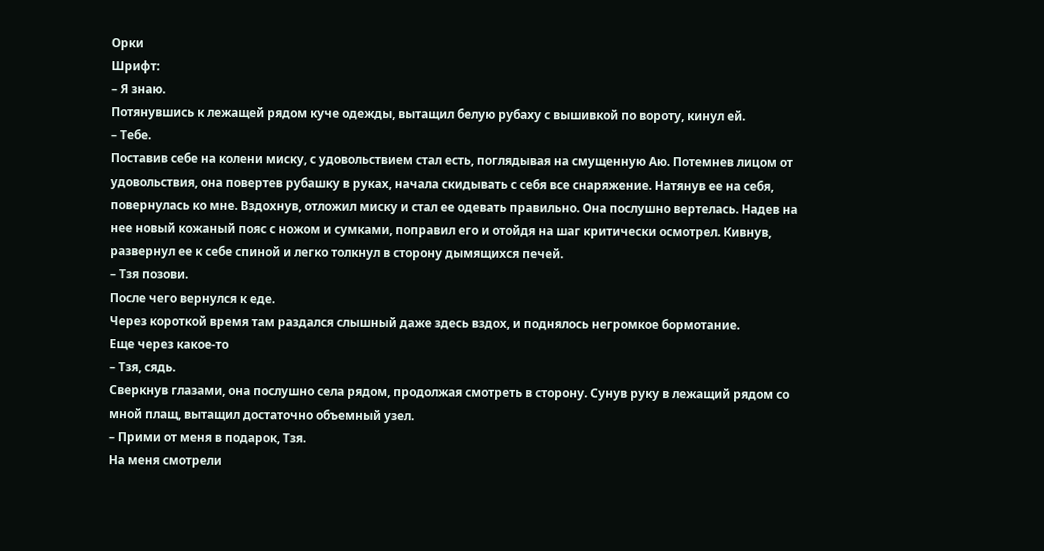Орки
Шрифт:
– Я знаю.
Потянувшись к лежащей рядом куче одежды, вытащил белую рубаху с вышивкой по вороту, кинул ей.
– Тебе.
Поставив себе на колени миску, с удовольствием стал есть, поглядывая на смущенную Аю. Потемнев лицом от удовольствия, она повертев рубашку в руках, начала скидывать с себя все снаряжение. Натянув ее на себя, повернулась ко мне. Вздохнув, отложил миску и стал ее одевать правильно. Она послушно вертелась. Надев на нее новый кожаный пояс с ножом и сумками, поправил его и отойдя на шаг критически осмотрел. Кивнув, развернул ее к себе спиной и легко толкнул в сторону дымящихся печей.
– Тзя позови.
После чего вернулся к еде.
Через короткой время там раздался слышный даже здесь вздох, и поднялось негромкое бормотание.
Еще через какое-то
– Тзя, сядь.
Сверкнув глазами, она послушно села рядом, продолжая смотреть в сторону. Сунув руку в лежащий рядом со мной плащ, вытащил достаточно объемный узел.
– Прими от меня в подарок, Тзя.
На меня смотрели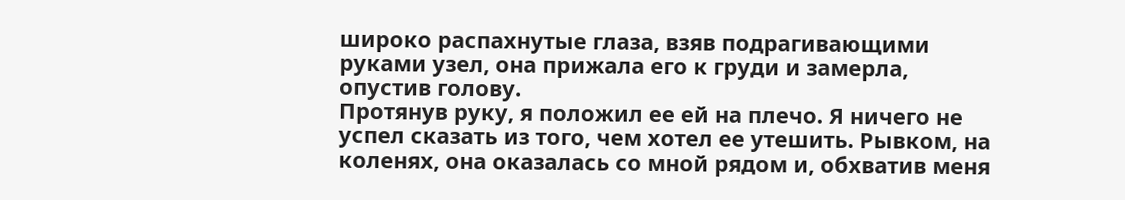широко распахнутые глаза, взяв подрагивающими руками узел, она прижала его к груди и замерла, опустив голову.
Протянув руку, я положил ее ей на плечо. Я ничего не успел сказать из того, чем хотел ее утешить. Рывком, на коленях, она оказалась со мной рядом и, обхватив меня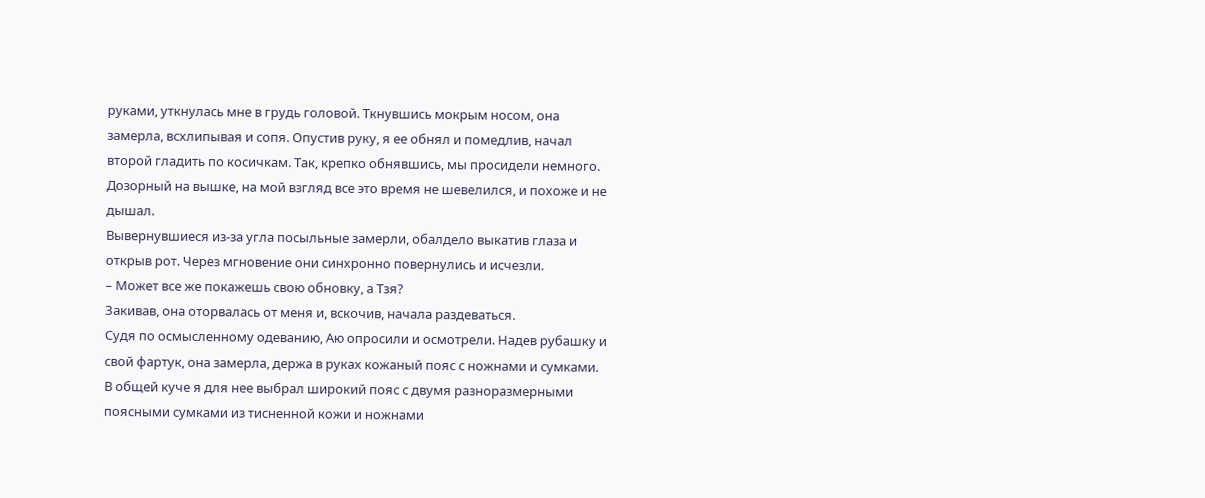руками, уткнулась мне в грудь головой. Ткнувшись мокрым носом, она замерла, всхлипывая и сопя. Опустив руку, я ее обнял и помедлив, начал второй гладить по косичкам. Так, крепко обнявшись, мы просидели немного. Дозорный на вышке, на мой взгляд все это время не шевелился, и похоже и не дышал.
Вывернувшиеся из-за угла посыльные замерли, обалдело выкатив глаза и открыв рот. Через мгновение они синхронно повернулись и исчезли.
– Может все же покажешь свою обновку, а Тзя?
Закивав, она оторвалась от меня и, вскочив, начала раздеваться.
Судя по осмысленному одеванию, Аю опросили и осмотрели. Надев рубашку и свой фартук, она замерла, держа в руках кожаный пояс с ножнами и сумками. В общей куче я для нее выбрал широкий пояс с двумя разноразмерными поясными сумками из тисненной кожи и ножнами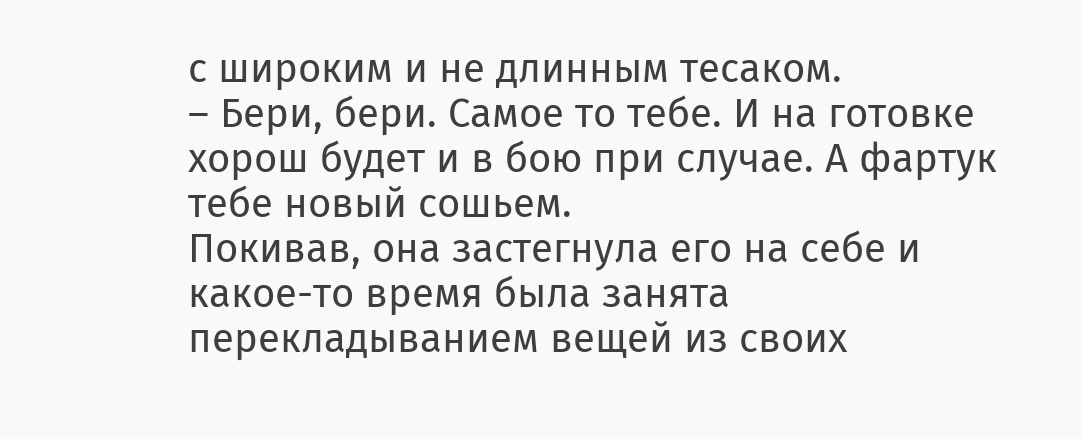с широким и не длинным тесаком.
– Бери, бери. Самое то тебе. И на готовке хорош будет и в бою при случае. А фартук тебе новый сошьем.
Покивав, она застегнула его на себе и какое-то время была занята перекладыванием вещей из своих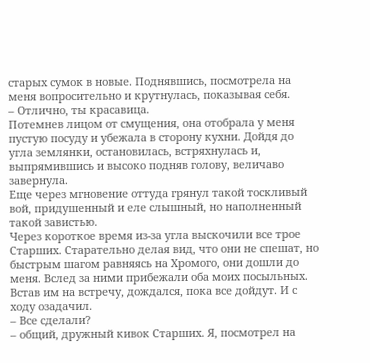старых сумок в новые. Поднявшись, посмотрела на меня вопросительно и крутнулась, показывая себя.
– Отлично, ты красавица.
Потемнев лицом от смущения, она отобрала у меня пустую посуду и убежала в сторону кухни. Дойдя до угла землянки, остановилась, встряхнулась и, выпрямившись и высоко подняв голову, величаво завернула.
Еще через мгновение оттуда грянул такой тоскливый вой, придушенный и еле слышный, но наполненный такой завистью.
Через короткое время из-за угла выскочили все трое Старших. Старательно делая вид, что они не спешат, но быстрым шагом равняясь на Хромого, они дошли до меня. Вслед за ними прибежали оба моих посыльных. Встав им на встречу, дождался, пока все дойдут. И с ходу озадачил.
– Все сделали?
– общий, дружный кивок Старших. Я, посмотрел на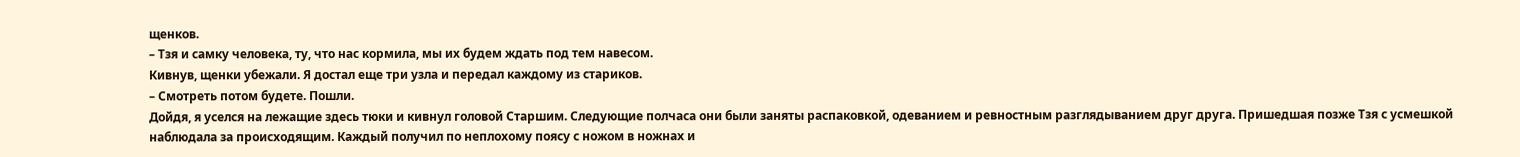щенков.
– Тзя и самку человека, ту, что нас кормила, мы их будем ждать под тем навесом.
Кивнув, щенки убежали. Я достал еще три узла и передал каждому из стариков.
– Смотреть потом будете. Пошли.
Дойдя, я уселся на лежащие здесь тюки и кивнул головой Старшим. Следующие полчаса они были заняты распаковкой, одеванием и ревностным разглядыванием друг друга. Пришедшая позже Тзя с усмешкой наблюдала за происходящим. Каждый получил по неплохому поясу с ножом в ножнах и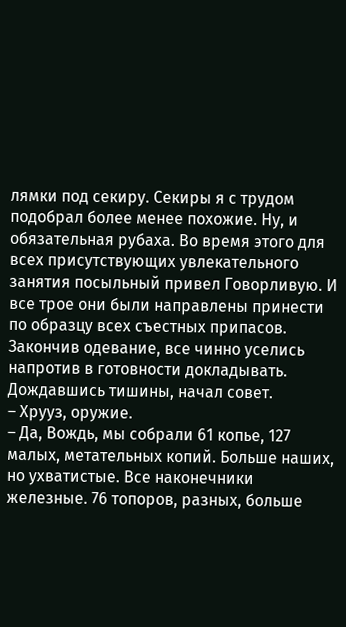лямки под секиру. Секиры я с трудом подобрал более менее похожие. Ну, и обязательная рубаха. Во время этого для всех присутствующих увлекательного занятия посыльный привел Говорливую. И все трое они были направлены принести по образцу всех съестных припасов.
Закончив одевание, все чинно уселись напротив в готовности докладывать.
Дождавшись тишины, начал совет.
– Хрууз, оружие.
– Да, Вождь, мы собрали 61 копье, 127 малых, метательных копий. Больше наших, но ухватистые. Все наконечники железные. 76 топоров, разных, больше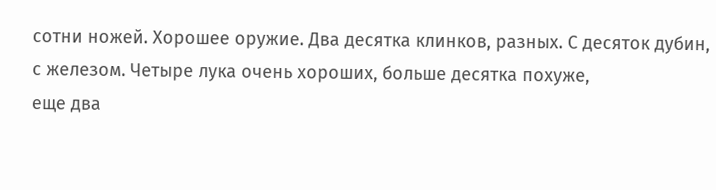сотни ножей. Хорошее оружие. Два десятка клинков, разных. С десяток дубин, с железом. Четыре лука очень хороших, больше десятка похуже,
еще два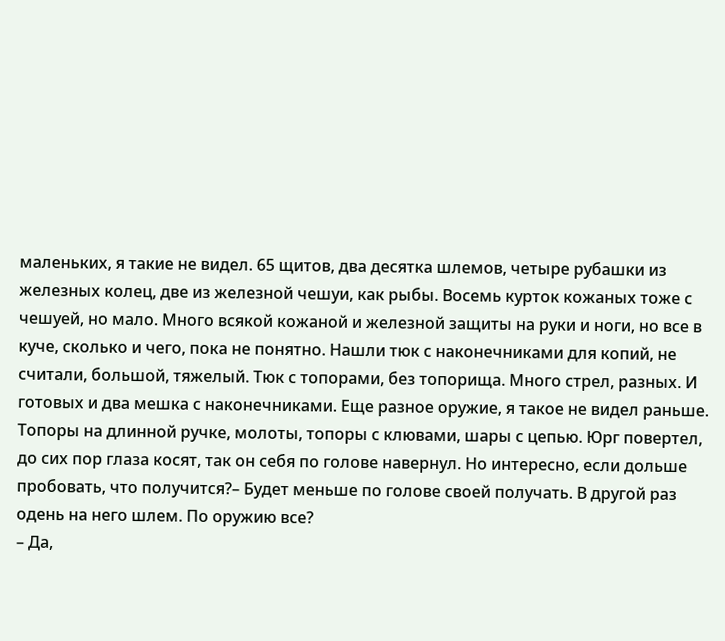маленьких, я такие не видел. 65 щитов, два десятка шлемов, четыре рубашки из железных колец, две из железной чешуи, как рыбы. Восемь курток кожаных тоже с чешуей, но мало. Много всякой кожаной и железной защиты на руки и ноги, но все в куче, сколько и чего, пока не понятно. Нашли тюк с наконечниками для копий, не считали, большой, тяжелый. Тюк с топорами, без топорища. Много стрел, разных. И готовых и два мешка с наконечниками. Еще разное оружие, я такое не видел раньше. Топоры на длинной ручке, молоты, топоры с клювами, шары с цепью. Юрг повертел, до сих пор глаза косят, так он себя по голове навернул. Но интересно, если дольше пробовать, что получится?– Будет меньше по голове своей получать. В другой раз одень на него шлем. По оружию все?
– Да,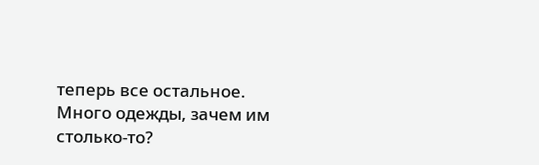теперь все остальное. Много одежды, зачем им столько-то?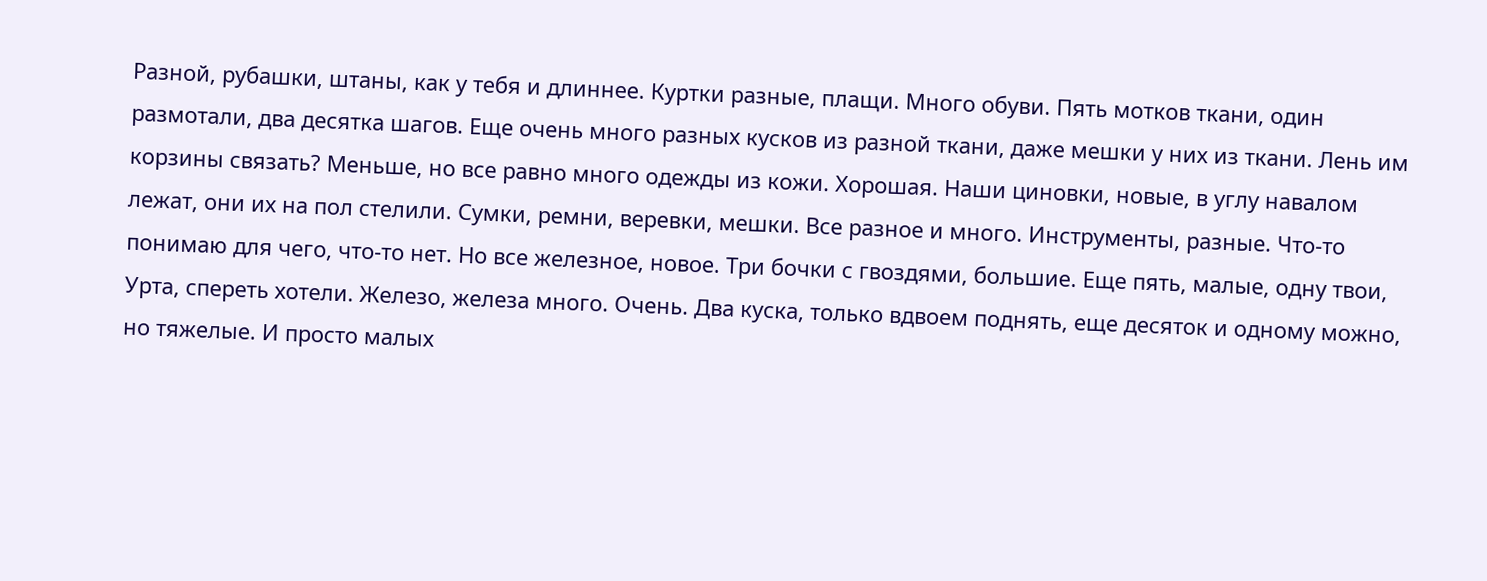Разной, рубашки, штаны, как у тебя и длиннее. Куртки разные, плащи. Много обуви. Пять мотков ткани, один размотали, два десятка шагов. Еще очень много разных кусков из разной ткани, даже мешки у них из ткани. Лень им корзины связать? Меньше, но все равно много одежды из кожи. Хорошая. Наши циновки, новые, в углу навалом лежат, они их на пол стелили. Сумки, ремни, веревки, мешки. Все разное и много. Инструменты, разные. Что-то понимаю для чего, что-то нет. Но все железное, новое. Три бочки с гвоздями, большие. Еще пять, малые, одну твои, Урта, спереть хотели. Железо, железа много. Очень. Два куска, только вдвоем поднять, еще десяток и одному можно, но тяжелые. И просто малых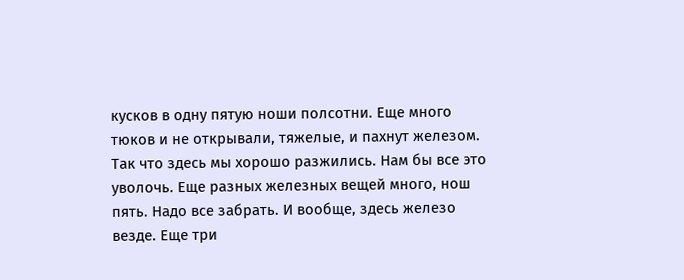кусков в одну пятую ноши полсотни. Еще много тюков и не открывали, тяжелые, и пахнут железом. Так что здесь мы хорошо разжились. Нам бы все это уволочь. Еще разных железных вещей много, нош пять. Надо все забрать. И вообще, здесь железо везде. Еще три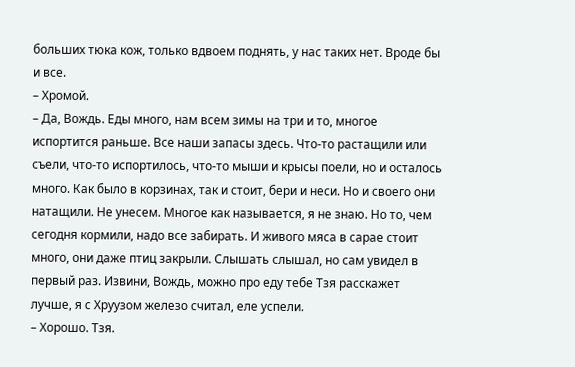больших тюка кож, только вдвоем поднять, у нас таких нет. Вроде бы и все.
– Хромой.
– Да, Вождь. Еды много, нам всем зимы на три и то, многое испортится раньше. Все наши запасы здесь. Что-то растащили или съели, что-то испортилось, что-то мыши и крысы поели, но и осталось много. Как было в корзинах, так и стоит, бери и неси. Но и своего они натащили. Не унесем. Многое как называется, я не знаю. Но то, чем сегодня кормили, надо все забирать. И живого мяса в сарае стоит много, они даже птиц закрыли. Слышать слышал, но сам увидел в первый раз. Извини, Вождь, можно про еду тебе Тзя расскажет лучше, я с Хруузом железо считал, еле успели.
– Хорошо. Тзя.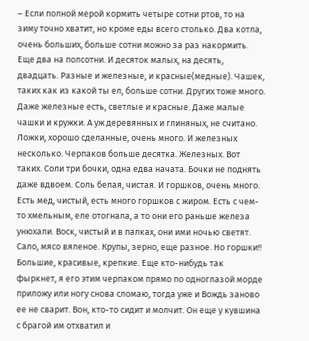– Если полной мерой кормить четыре сотни ртов, то на зиму точно хватит, но кроме еды всего столько. Два котла, очень больших, больше сотни можно за раз накормить. Еще два на полсотни. И десяток малых, на десять, двадцать. Разные и железные, и красные(медные). Чашек, таких как из какой ты ел, больше сотни. Других тоже много. Даже железные есть, светлые и красные. Даже малые чашки и кружки. А уж деревянных и глиняных, не считано. Ложки, хорошо сделанные, очень много. И железных несколько. Черпаков больше десятка. Железных. Вот таких. Соли три бочки, одна едва начата. Бочки не поднять даже вдвоем. Соль белая, чистая. И горшков, очень много. Есть мед, чистый, есть много горшков с жиром. Есть с чем-то хмельным, еле отогнала, а то они его раньше железа унюхали. Воск, чистый и в палках, они ими ночью светят. Сало, мясо вяленое. Крупы, зерно, еще разное. Но горшки!! Большие, красивые, крепкие. Еще кто-нибудь так фыркнет, я его этим черпаком прямо по одноглазой морде приложу или ногу снова сломаю, тогда уже и Вождь заново ее не сварит. Вон, кто-то сидит и молчит. Он еще у кувшина с брагой им отхватил и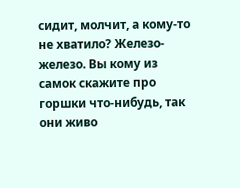сидит, молчит, а кому-то не хватило? Железо-железо. Вы кому из самок скажите про горшки что-нибудь, так они живо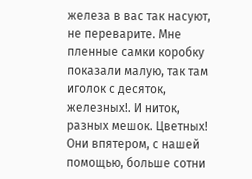железа в вас так насуют, не переварите. Мне пленные самки коробку показали малую, так там иголок с десяток, железных!. И ниток, разных мешок. Цветных! Они впятером, с нашей помощью, больше сотни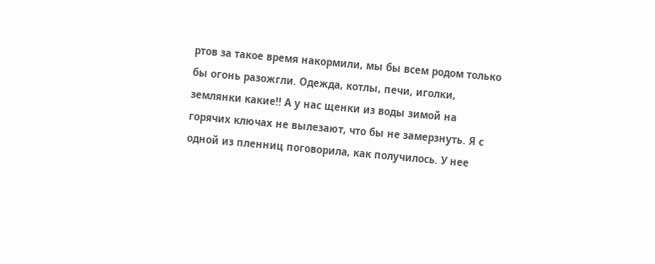ртов за такое время накормили, мы бы всем родом только бы огонь разожгли. Одежда, котлы, печи, иголки, землянки какие!! А у нас щенки из воды зимой на горячих ключах не вылезают, что бы не замерзнуть. Я с одной из пленниц поговорила, как получилось. У нее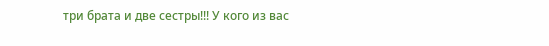три брата и две сестры!!! У кого из вас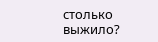столько выжило?